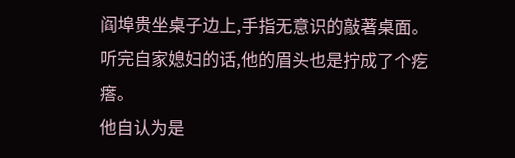阎埠贵坐桌子边上,手指无意识的敲著桌面。
听完自家媳妇的话,他的眉头也是拧成了个疙瘩。
他自认为是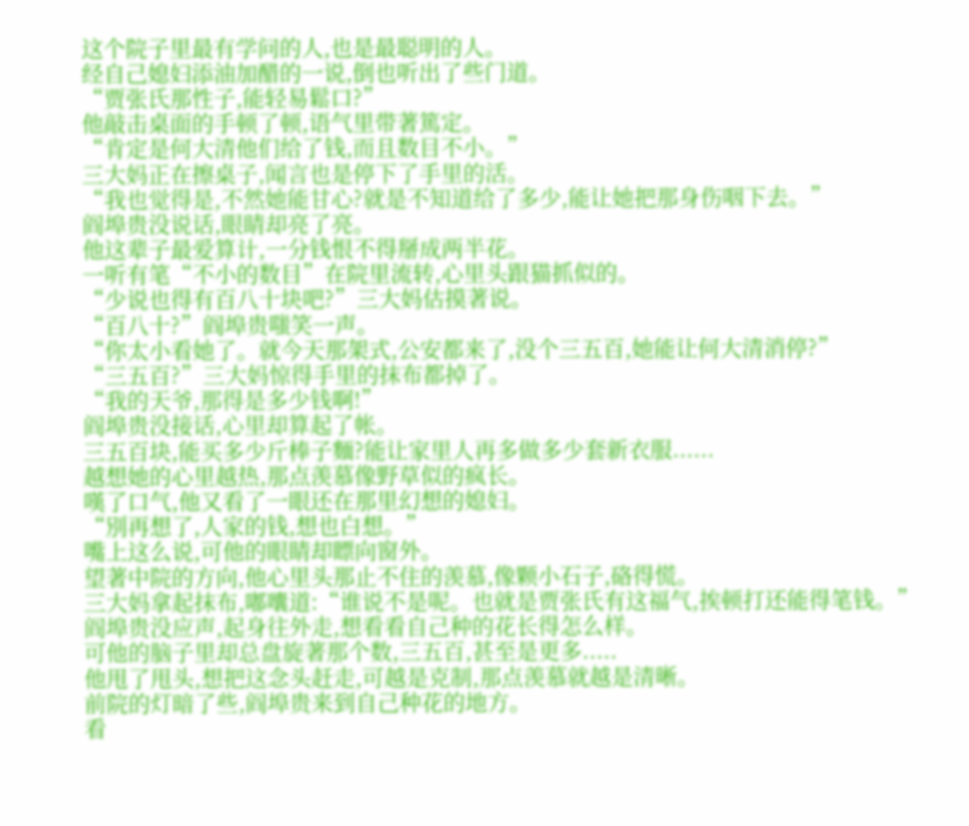这个院子里最有学问的人,也是最聪明的人。
经自己媳妇添油加醋的一说,倒也听出了些门道。
“贾张氏那性子,能轻易鬆口?”
他敲击桌面的手顿了顿,语气里带著篤定。
“肯定是何大清他们给了钱,而且数目不小。”
三大妈正在擦桌子,闻言也是停下了手里的活。
“我也觉得是,不然她能甘心?就是不知道给了多少,能让她把那身伤咽下去。”
阎埠贵没说话,眼睛却亮了亮。
他这辈子最爱算计,一分钱恨不得掰成两半花。
一听有笔“不小的数目”在院里流转,心里头跟猫抓似的。
“少说也得有百八十块吧?”三大妈估摸著说。
“百八十?”阎埠贵嗤笑一声。
“你太小看她了。就今天那架式,公安都来了,没个三五百,她能让何大清消停?”
“三五百?”三大妈惊得手里的抹布都掉了。
“我的天爷,那得是多少钱啊!”
阎埠贵没接话,心里却算起了帐。
三五百块,能买多少斤棒子麵?能让家里人再多做多少套新衣服......
越想她的心里越热,那点羡慕像野草似的疯长。
嘆了口气,他又看了一眼还在那里幻想的媳妇。
“別再想了,人家的钱,想也白想。”
嘴上这么说,可他的眼睛却瞟向窗外。
望著中院的方向,他心里头那止不住的羡慕,像颗小石子,硌得慌。
三大妈拿起抹布,嘟囔道:“谁说不是呢。也就是贾张氏有这福气,挨顿打还能得笔钱。”
阎埠贵没应声,起身往外走,想看看自己种的花长得怎么样。
可他的脑子里却总盘旋著那个数,三五百,甚至是更多.....
他甩了甩头,想把这念头赶走,可越是克制,那点羡慕就越是清晰。
前院的灯暗了些,阎埠贵来到自己种花的地方。
看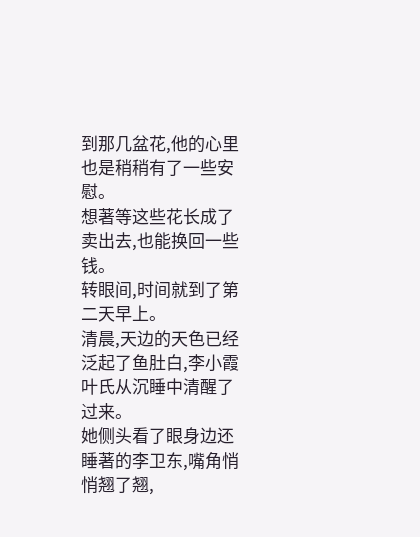到那几盆花,他的心里也是稍稍有了一些安慰。
想著等这些花长成了卖出去,也能换回一些钱。
转眼间,时间就到了第二天早上。
清晨,天边的天色已经泛起了鱼肚白,李小霞叶氏从沉睡中清醒了过来。
她侧头看了眼身边还睡著的李卫东,嘴角悄悄翘了翘,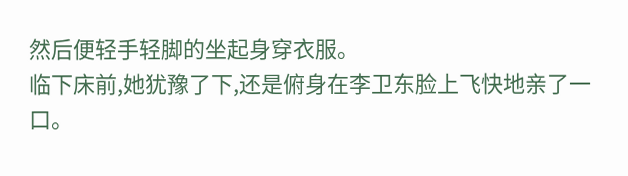然后便轻手轻脚的坐起身穿衣服。
临下床前,她犹豫了下,还是俯身在李卫东脸上飞快地亲了一口。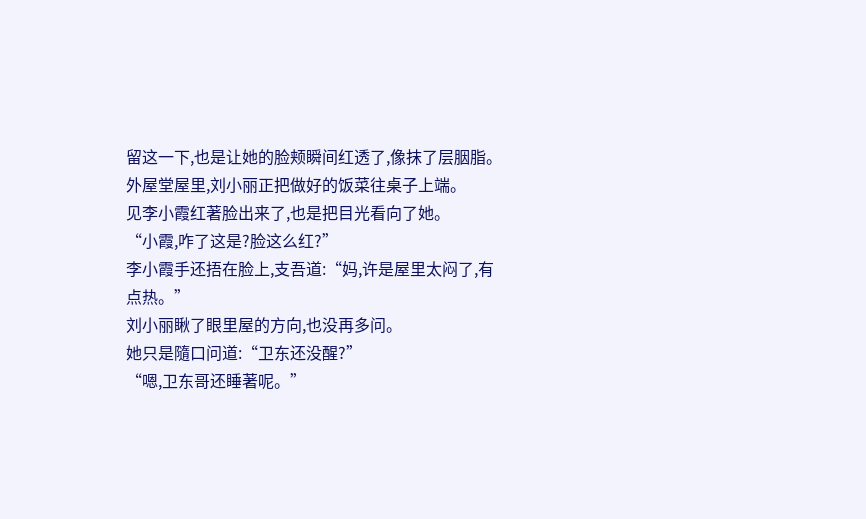留这一下,也是让她的脸颊瞬间红透了,像抹了层胭脂。
外屋堂屋里,刘小丽正把做好的饭菜往桌子上端。
见李小霞红著脸出来了,也是把目光看向了她。
“小霞,咋了这是?脸这么红?”
李小霞手还捂在脸上,支吾道:“妈,许是屋里太闷了,有点热。”
刘小丽瞅了眼里屋的方向,也没再多问。
她只是隨口问道:“卫东还没醒?”
“嗯,卫东哥还睡著呢。”